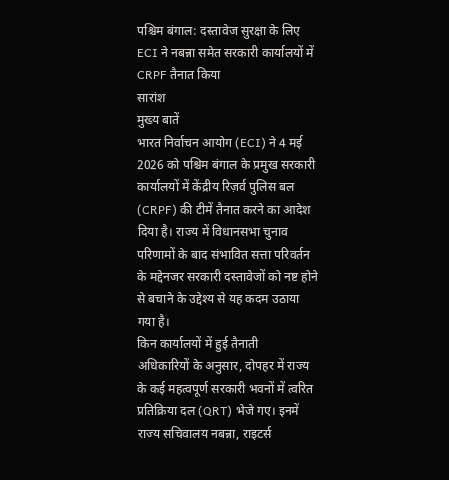पश्चिम बंगाल: दस्तावेज सुरक्षा के लिए ECI ने नबन्ना समेत सरकारी कार्यालयों में CRPF तैनात किया
सारांश
मुख्य बातें
भारत निर्वाचन आयोग (ECI) ने 4 मई 2026 को पश्चिम बंगाल के प्रमुख सरकारी कार्यालयों में केंद्रीय रिज़र्व पुलिस बल (CRPF) की टीमें तैनात करने का आदेश दिया है। राज्य में विधानसभा चुनाव परिणामों के बाद संभावित सत्ता परिवर्तन के मद्देनजर सरकारी दस्तावेजों को नष्ट होने से बचाने के उद्देश्य से यह कदम उठाया गया है।
किन कार्यालयों में हुई तैनाती
अधिकारियों के अनुसार, दोपहर में राज्य के कई महत्वपूर्ण सरकारी भवनों में त्वरित प्रतिक्रिया दल (QRT) भेजे गए। इनमें राज्य सचिवालय नबन्ना, राइटर्स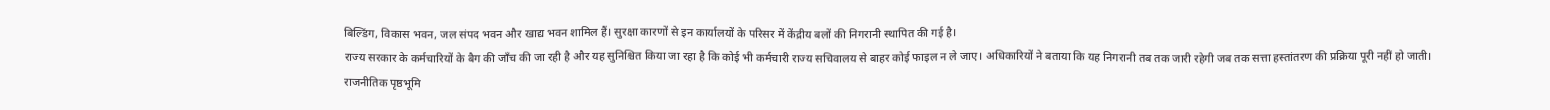बिल्डिंग, विकास भवन, जल संपद भवन और खाद्य भवन शामिल हैं। सुरक्षा कारणों से इन कार्यालयों के परिसर में केंद्रीय बलों की निगरानी स्थापित की गई है।
राज्य सरकार के कर्मचारियों के बैग की जाँच की जा रही है और यह सुनिश्चित किया जा रहा है कि कोई भी कर्मचारी राज्य सचिवालय से बाहर कोई फाइल न ले जाए। अधिकारियों ने बताया कि यह निगरानी तब तक जारी रहेगी जब तक सत्ता हस्तांतरण की प्रक्रिया पूरी नहीं हो जाती।
राजनीतिक पृष्ठभूमि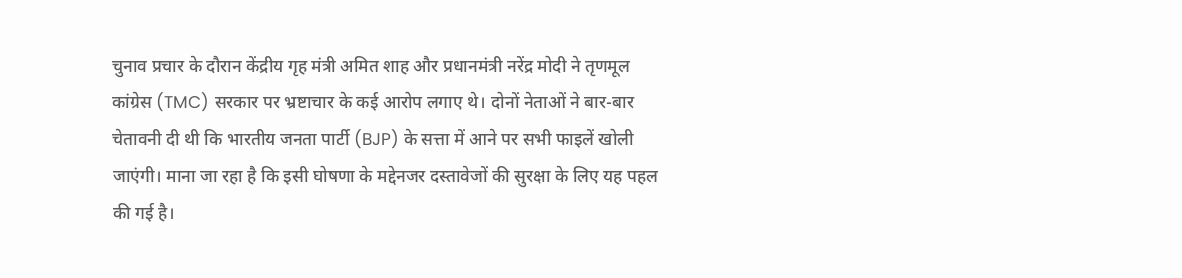चुनाव प्रचार के दौरान केंद्रीय गृह मंत्री अमित शाह और प्रधानमंत्री नरेंद्र मोदी ने तृणमूल कांग्रेस (TMC) सरकार पर भ्रष्टाचार के कई आरोप लगाए थे। दोनों नेताओं ने बार-बार चेतावनी दी थी कि भारतीय जनता पार्टी (BJP) के सत्ता में आने पर सभी फाइलें खोली जाएंगी। माना जा रहा है कि इसी घोषणा के मद्देनजर दस्तावेजों की सुरक्षा के लिए यह पहल की गई है।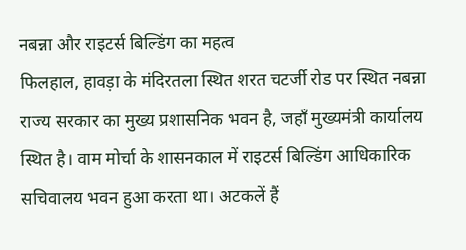नबन्ना और राइटर्स बिल्डिंग का महत्व
फिलहाल, हावड़ा के मंदिरतला स्थित शरत चटर्जी रोड पर स्थित नबन्ना राज्य सरकार का मुख्य प्रशासनिक भवन है, जहाँ मुख्यमंत्री कार्यालय स्थित है। वाम मोर्चा के शासनकाल में राइटर्स बिल्डिंग आधिकारिक सचिवालय भवन हुआ करता था। अटकलें हैं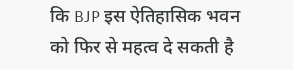कि BJP इस ऐतिहासिक भवन को फिर से महत्व दे सकती है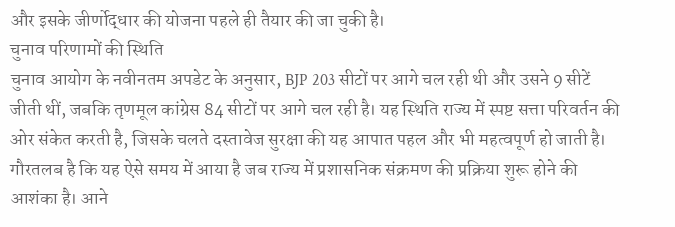और इसके जीर्णोद्धार की योजना पहले ही तैयार की जा चुकी है।
चुनाव परिणामों की स्थिति
चुनाव आयोग के नवीनतम अपडेट के अनुसार, BJP 203 सीटों पर आगे चल रही थी और उसने 9 सीटें जीती थीं, जबकि तृणमूल कांग्रेस 84 सीटों पर आगे चल रही है। यह स्थिति राज्य में स्पष्ट सत्ता परिवर्तन की ओर संकेत करती है, जिसके चलते दस्तावेज सुरक्षा की यह आपात पहल और भी महत्वपूर्ण हो जाती है।
गौरतलब है कि यह ऐसे समय में आया है जब राज्य में प्रशासनिक संक्रमण की प्रक्रिया शुरू होने की आशंका है। आने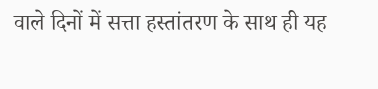वाले दिनों में सत्ता हस्तांतरण के साथ ही यह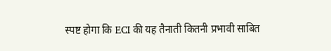स्पष्ट होगा कि ECI की यह तैनाती कितनी प्रभावी साबित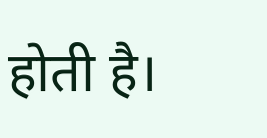होती है।